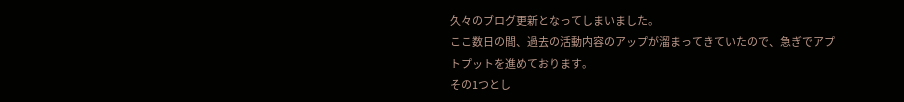久々のブログ更新となってしまいました。
ここ数日の間、過去の活動内容のアップが溜まってきていたので、急ぎでアプトプットを進めております。
その1つとし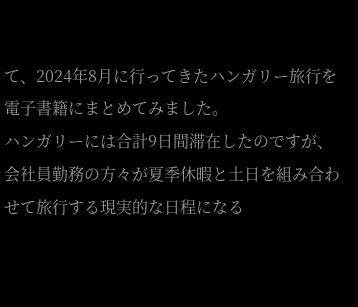て、2024年8月に行ってきたハンガリー旅行を電子書籍にまとめてみました。
ハンガリーには合計9日間滞在したのですが、会社員勤務の方々が夏季休暇と土日を組み合わせて旅行する現実的な日程になる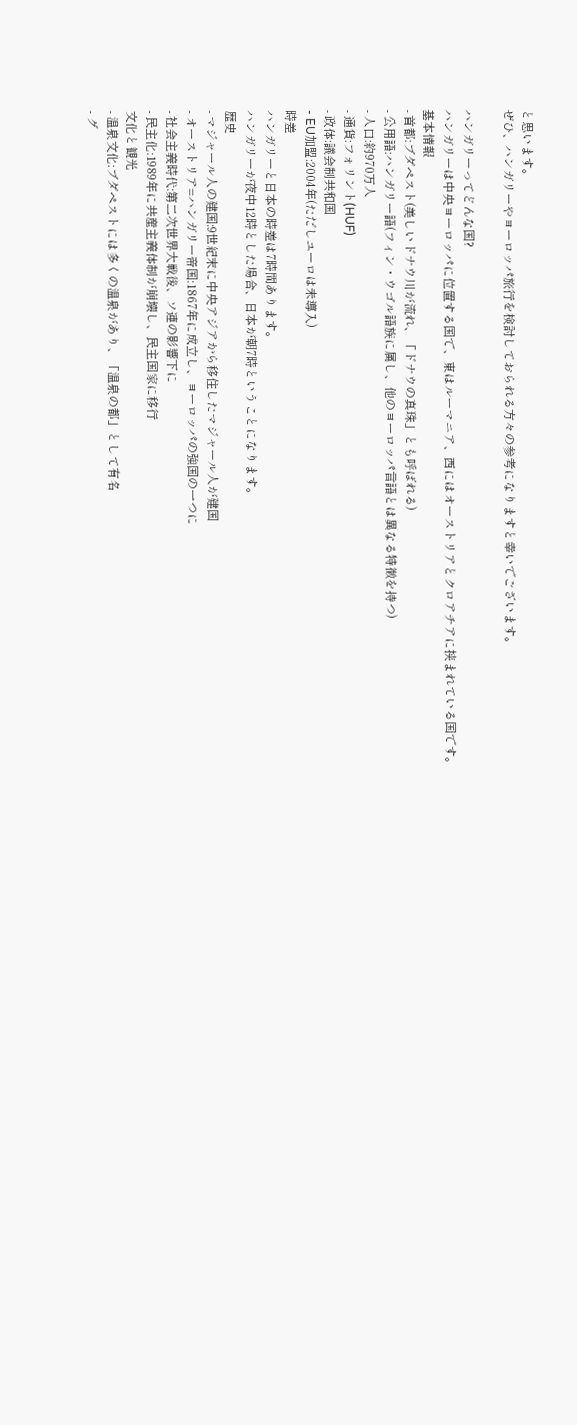と思います。
ぜひ、ハンガリーやヨーロッパ旅行を検討しておられる方々の参考になりますと幸いでございます。

ハンガリーってどんな国?
ハンガリーは中央ヨーロッパに位置する国で、東はルーマニア、西にはオーストリアとクロアチアに挟まれている国です。
基本情報
- 首都:ブダペスト(美しいドナウ川が流れ、「ドナウの真珠」とも呼ばれる)
- 公用語:ハンガリー語(フィン・ウゴル語族に属し、他のヨーロッパ言語とは異なる特徴を持つ)
- 人口:約970万人
- 通貨:フォリント(HUF)
- 政体:議会制共和国
- EU加盟:2004年(ただしユーロは未導入)
時差
ハンガリーと日本の時差は7時間あります。
ハンガリーが夜中12時とした場合、日本が朝7時ということになります。
歴史
- マジャール人の建国:9世紀末に中央アジアから移住したマジャール人が建国
- オーストリア=ハンガリー帝国:1867年に成立し、ヨーロッパの強国の一つに
- 社会主義時代:第二次世界大戦後、ソ連の影響下に
- 民主化:1989年に共産主義体制が崩壊し、民主国家に移行
文化と観光
- 温泉文化:ブダペストには多くの温泉があり、「温泉の都」として有名
- グ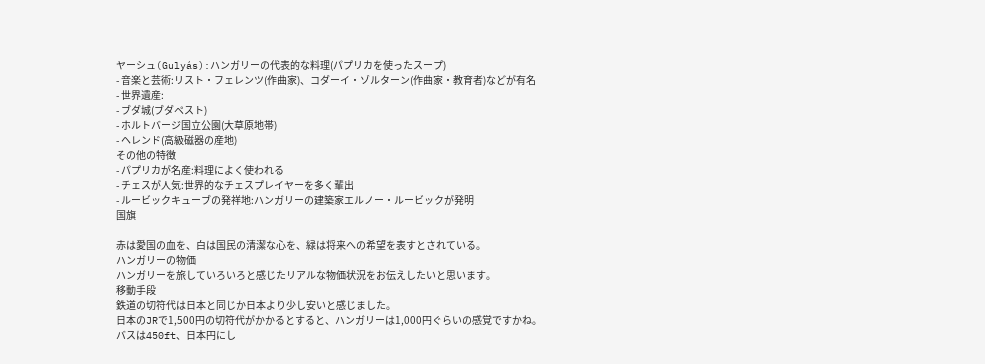ヤーシュ(Gulyás):ハンガリーの代表的な料理(パプリカを使ったスープ)
- 音楽と芸術:リスト・フェレンツ(作曲家)、コダーイ・ゾルターン(作曲家・教育者)などが有名
- 世界遺産:
- ブダ城(ブダペスト)
- ホルトバージ国立公園(大草原地帯)
- ヘレンド(高級磁器の産地)
その他の特徴
- パプリカが名産:料理によく使われる
- チェスが人気:世界的なチェスプレイヤーを多く輩出
- ルービックキューブの発祥地:ハンガリーの建築家エルノー・ルービックが発明
国旗

赤は愛国の血を、白は国民の清潔な心を、緑は将来への希望を表すとされている。
ハンガリーの物価
ハンガリーを旅していろいろと感じたリアルな物価状況をお伝えしたいと思います。
移動手段
鉄道の切符代は日本と同じか日本より少し安いと感じました。
日本のJRで1,500円の切符代がかかるとすると、ハンガリーは1,000円ぐらいの感覚ですかね。
バスは450ft、日本円にし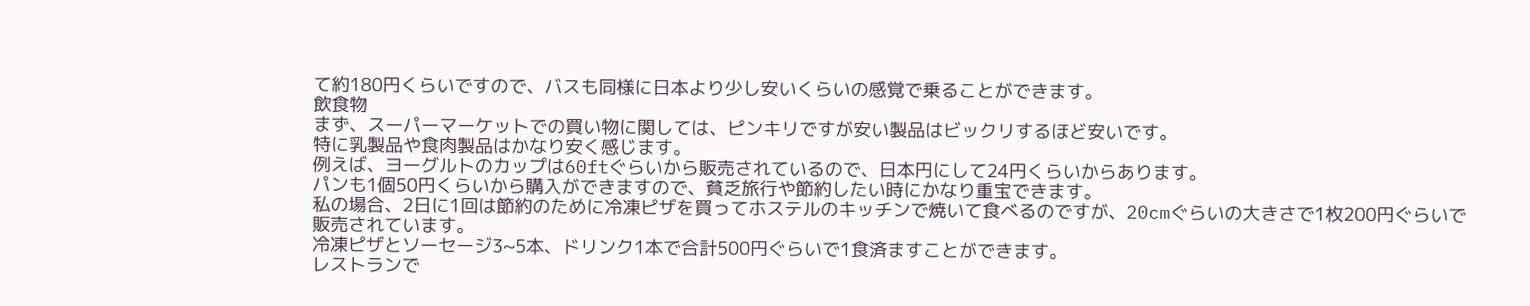て約180円くらいですので、バスも同様に日本より少し安いくらいの感覚で乗ることができます。
飲食物
まず、スーパーマーケットでの買い物に関しては、ピンキリですが安い製品はビックリするほど安いです。
特に乳製品や食肉製品はかなり安く感じます。
例えば、ヨーグルトのカップは60ftぐらいから販売されているので、日本円にして24円くらいからあります。
パンも1個50円くらいから購入ができますので、貧乏旅行や節約したい時にかなり重宝できます。
私の場合、2日に1回は節約のために冷凍ピザを買ってホステルのキッチンで焼いて食べるのですが、20cmぐらいの大きさで1枚200円ぐらいで販売されています。
冷凍ピザとソーセージ3~5本、ドリンク1本で合計500円ぐらいで1食済ますことができます。
レストランで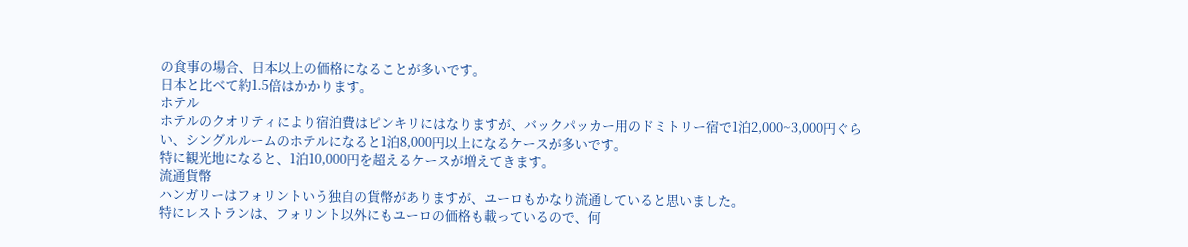の食事の場合、日本以上の価格になることが多いです。
日本と比べて約1.5倍はかかります。
ホテル
ホテルのクオリティにより宿泊費はピンキリにはなりますが、バックパッカー用のドミトリー宿で1泊2,000~3,000円ぐらい、シングルルームのホテルになると1泊8,000円以上になるケースが多いです。
特に観光地になると、1泊10,000円を超えるケースが増えてきます。
流通貨幣
ハンガリーはフォリントいう独自の貨幣がありますが、ユーロもかなり流通していると思いました。
特にレストランは、フォリント以外にもユーロの価格も載っているので、何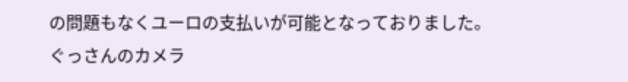の問題もなくユーロの支払いが可能となっておりました。
ぐっさんのカメラ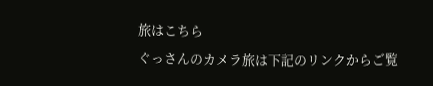旅はこちら
ぐっさんのカメラ旅は下記のリンクからご覧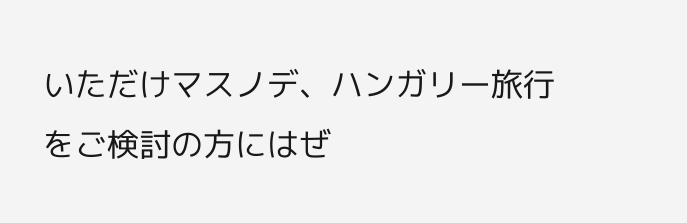いただけマスノデ、ハンガリー旅行をご検討の方にはぜ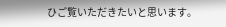ひご覧いただきたいと思います。